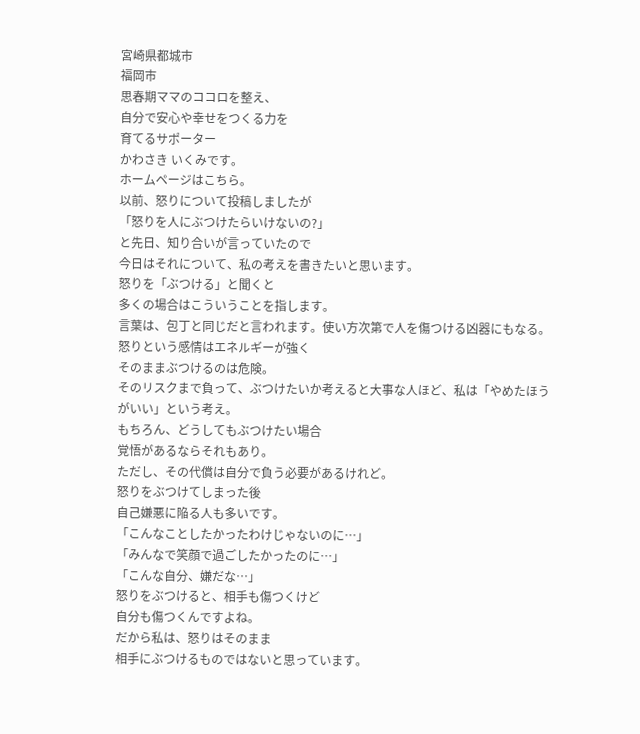宮崎県都城市
福岡市
思春期ママのココロを整え、
自分で安心や幸せをつくる力を
育てるサポーター
かわさき いくみです。
ホームページはこちら。
以前、怒りについて投稿しましたが
「怒りを人にぶつけたらいけないの?」
と先日、知り合いが言っていたので
今日はそれについて、私の考えを書きたいと思います。
怒りを「ぶつける」と聞くと
多くの場合はこういうことを指します。
言葉は、包丁と同じだと言われます。使い方次第で人を傷つける凶器にもなる。
怒りという感情はエネルギーが強く
そのままぶつけるのは危険。
そのリスクまで負って、ぶつけたいか考えると大事な人ほど、私は「やめたほうがいい」という考え。
もちろん、どうしてもぶつけたい場合
覚悟があるならそれもあり。
ただし、その代償は自分で負う必要があるけれど。
怒りをぶつけてしまった後
自己嫌悪に陥る人も多いです。
「こんなことしたかったわけじゃないのに…」
「みんなで笑顔で過ごしたかったのに…」
「こんな自分、嫌だな…」
怒りをぶつけると、相手も傷つくけど
自分も傷つくんですよね。
だから私は、怒りはそのまま
相手にぶつけるものではないと思っています。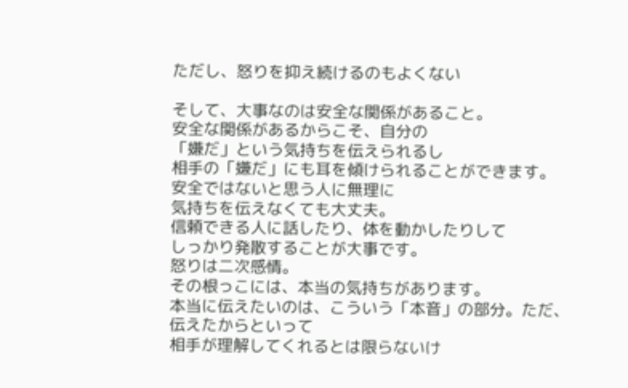ただし、怒りを抑え続けるのもよくない

そして、大事なのは安全な関係があること。
安全な関係があるからこそ、自分の
「嫌だ」という気持ちを伝えられるし
相手の「嫌だ」にも耳を傾けられることができます。
安全ではないと思う人に無理に
気持ちを伝えなくても大丈夫。
信頼できる人に話したり、体を動かしたりして
しっかり発散することが大事です。
怒りは二次感情。
その根っこには、本当の気持ちがあります。
本当に伝えたいのは、こういう「本音」の部分。ただ、伝えたからといって
相手が理解してくれるとは限らないけ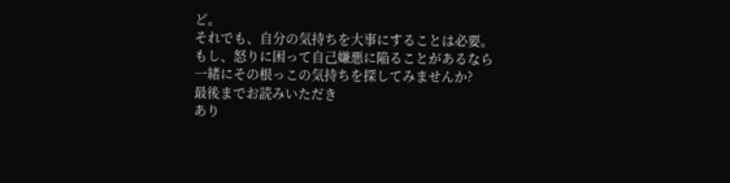ど。
それでも、自分の気持ちを大事にすることは必要。
もし、怒りに困って自己嫌悪に陥ることがあるなら
一緒にその根っこの気持ちを探してみませんか?
最後までお読みいただき
あり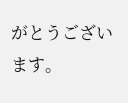がとうございます。